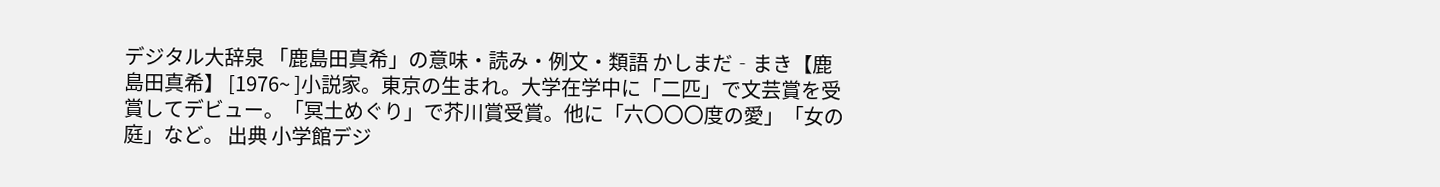デジタル大辞泉 「鹿島田真希」の意味・読み・例文・類語 かしまだ‐まき【鹿島田真希】 [1976~ ]小説家。東京の生まれ。大学在学中に「二匹」で文芸賞を受賞してデビュー。「冥土めぐり」で芥川賞受賞。他に「六〇〇〇度の愛」「女の庭」など。 出典 小学館デジ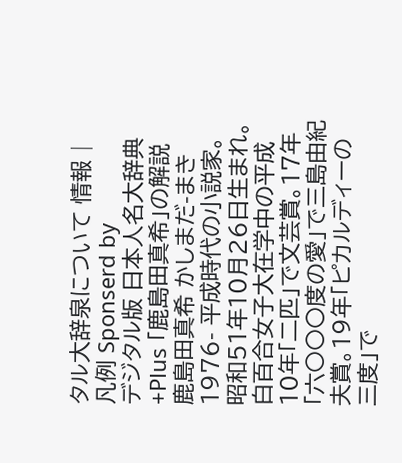タル大辞泉について 情報 | 凡例 Sponserd by
デジタル版 日本人名大辞典+Plus 「鹿島田真希」の解説 鹿島田真希 かしまだ-まき 1976- 平成時代の小説家。昭和51年10月26日生まれ。白百合女子大在学中の平成10年「二匹」で文芸賞。17年「六〇〇〇度の愛」で三島由紀夫賞。19年「ピカルディーの三度」で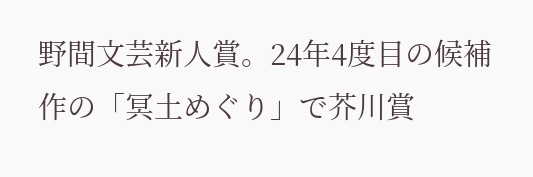野間文芸新人賞。24年4度目の候補作の「冥土めぐり」で芥川賞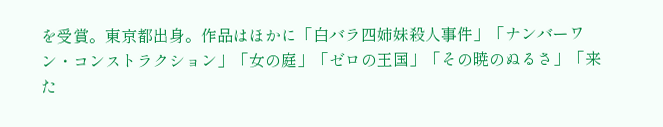を受賞。東京都出身。作品はほかに「白バラ四姉妹殺人事件」「ナンバーワン・コンストラクション」「女の庭」「ゼロの王国」「その暁のぬるさ」「来た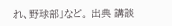れ、野球部」など。 出典 講談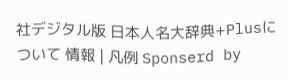社デジタル版 日本人名大辞典+Plusについて 情報 | 凡例 Sponserd by